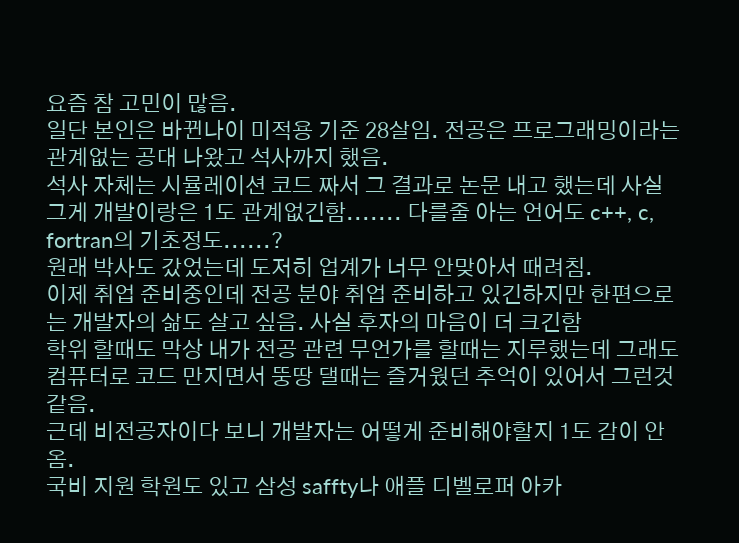요즘 참 고민이 많음.
일단 본인은 바뀐나이 미적용 기준 28살임. 전공은 프로그래밍이라는 관계없는 공대 나왔고 석사까지 했음.
석사 자체는 시뮬레이션 코드 짜서 그 결과로 논문 내고 했는데 사실 그게 개발이랑은 1도 관계없긴함....... 다를줄 아는 언어도 c++, c, fortran의 기초정도......?
원래 박사도 갔었는데 도저히 업계가 너무 안맞아서 때려침.
이제 취업 준비중인데 전공 분야 취업 준비하고 있긴하지만 한편으로는 개발자의 삶도 살고 싶음. 사실 후자의 마음이 더 크긴함
학위 할때도 막상 내가 전공 관련 무언가를 할때는 지루했는데 그래도 컴퓨터로 코드 만지면서 뚱땅 댈때는 즐거웠던 추억이 있어서 그런것 같음.
근데 비전공자이다 보니 개발자는 어떻게 준비해야할지 1도 감이 안옴.
국비 지원 학원도 있고 삼성 saffty나 애플 디벨로퍼 아카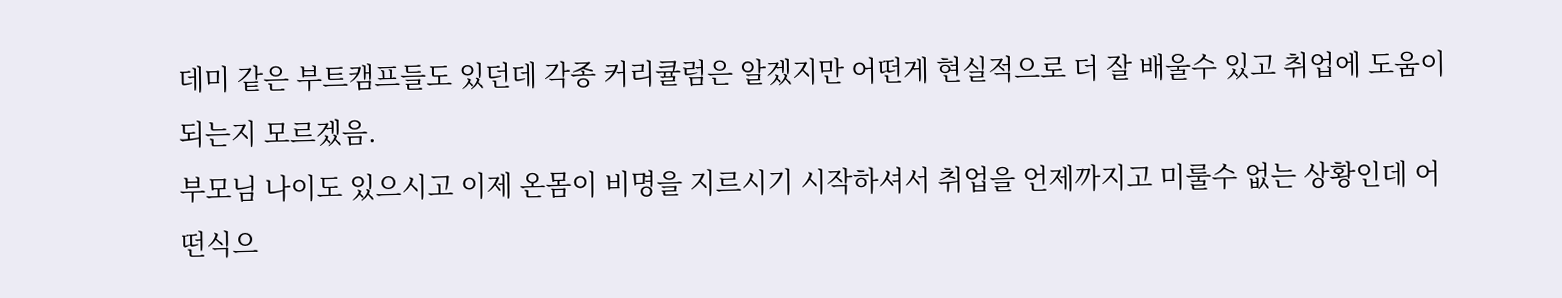데미 같은 부트캠프들도 있던데 각종 커리큘럼은 알겠지만 어떤게 현실적으로 더 잘 배울수 있고 취업에 도움이 되는지 모르겠음.
부모님 나이도 있으시고 이제 온몸이 비명을 지르시기 시작하셔서 취업을 언제까지고 미룰수 없는 상황인데 어떤식으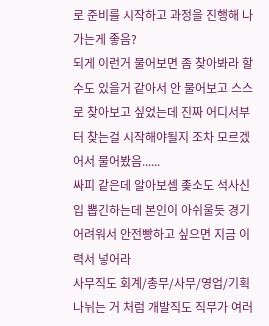로 준비를 시작하고 과정을 진행해 나가는게 좋음?
되게 이런거 물어보면 좀 찾아봐라 할수도 있을거 같아서 안 물어보고 스스로 찾아보고 싶었는데 진짜 어디서부터 찾는걸 시작해야될지 조차 모르겠어서 물어봤음......
싸피 같은데 알아보셈 좆소도 석사신입 뽑긴하는데 본인이 아쉬울듯 경기 어려워서 안전빵하고 싶으면 지금 이력서 넣어라
사무직도 회계/총무/사무/영업/기획 나뉘는 거 처럼 개발직도 직무가 여러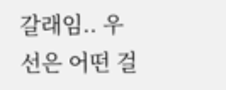갈래임.. 우선은 어떤 걸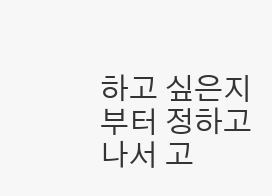하고 싶은지 부터 정하고 나서 고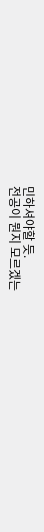민하셔야할 듯.
전공이 뭔지 모르겠는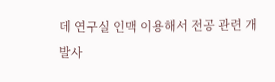데 연구실 인맥 이용해서 전공 관련 개발사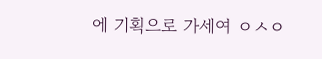에 기획으로 가세여 ㅇㅅㅇ